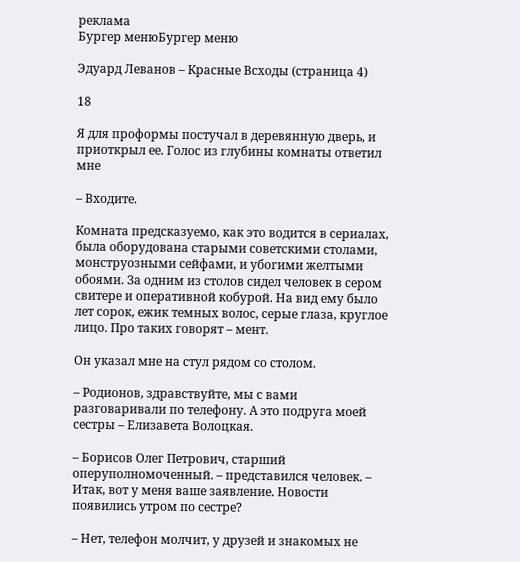реклама
Бургер менюБургер меню

Эдуард Леванов – Красные Всходы (страница 4)

18

Я для проформы постучал в деревянную дверь, и приоткрыл ее. Голос из глубины комнаты ответил мне

– Входите.

Комната предсказуемо, как это водится в сериалах, была оборудована старыми советскими столами, монструозными сейфами, и убогими желтыми обоями. За одним из столов сидел человек в сером свитере и оперативной кобурой. На вид ему было лет сорок, ежик темных волос, серые глаза, круглое лицо. Про таких говорят – мент.

Он указал мне на стул рядом со столом.

– Родионов, здравствуйте, мы с вами разговаривали по телефону. А это подруга моей сестры – Елизавета Волоцкая.

– Борисов Олег Петрович, старший оперуполномоченный. – представился человек. – Итак, вот у меня ваше заявление. Новости появились утром по сестре?

– Нет, телефон молчит, у друзей и знакомых не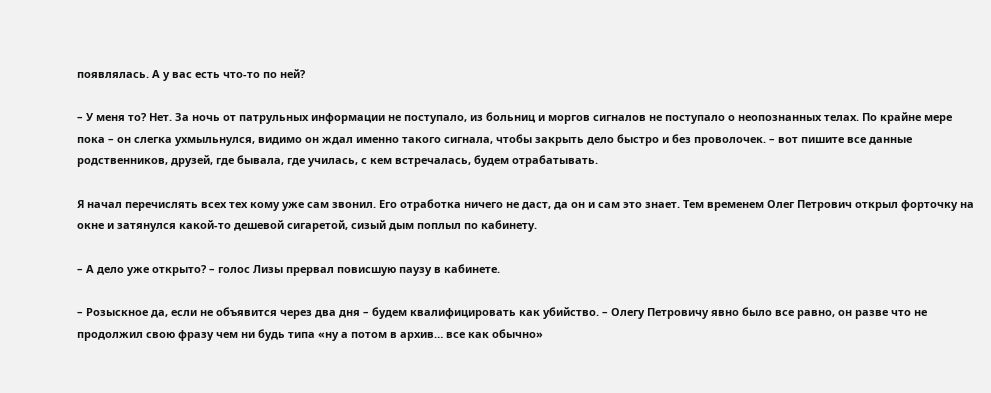появлялась. А у вас есть что-то по ней?

– У меня то? Нет. За ночь от патрульных информации не поступало, из больниц и моргов сигналов не поступало о неопознанных телах. По крайне мере пока – он слегка ухмыльнулся, видимо он ждал именно такого сигнала, чтобы закрыть дело быстро и без проволочек. – вот пишите все данные родственников, друзей, где бывала, где училась, с кем встречалась, будем отрабатывать.

Я начал перечислять всех тех кому уже сам звонил. Его отработка ничего не даст, да он и сам это знает. Тем временем Олег Петрович открыл форточку на окне и затянулся какой-то дешевой сигаретой, сизый дым поплыл по кабинету.

– А дело уже открыто? – голос Лизы прервал повисшую паузу в кабинете.

– Розыскное да, если не объявится через два дня – будем квалифицировать как убийство. – Олегу Петровичу явно было все равно, он разве что не продолжил свою фразу чем ни будь типа «ну а потом в архив… все как обычно»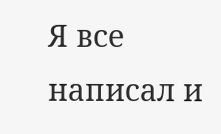Я все написал и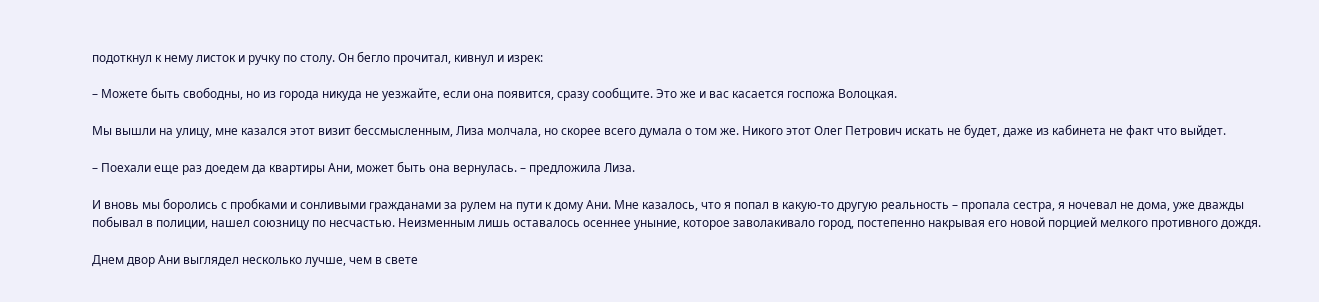подоткнул к нему листок и ручку по столу. Он бегло прочитал, кивнул и изрек:

– Можете быть свободны, но из города никуда не уезжайте, если она появится, сразу сообщите. Это же и вас касается госпожа Волоцкая.

Мы вышли на улицу, мне казался этот визит бессмысленным, Лиза молчала, но скорее всего думала о том же. Никого этот Олег Петрович искать не будет, даже из кабинета не факт что выйдет.

– Поехали еще раз доедем да квартиры Ани, может быть она вернулась. – предложила Лиза.

И вновь мы боролись с пробками и сонливыми гражданами за рулем на пути к дому Ани. Мне казалось, что я попал в какую-то другую реальность – пропала сестра, я ночевал не дома, уже дважды побывал в полиции, нашел союзницу по несчастью. Неизменным лишь оставалось осеннее уныние, которое заволакивало город, постепенно накрывая его новой порцией мелкого противного дождя.

Днем двор Ани выглядел несколько лучше, чем в свете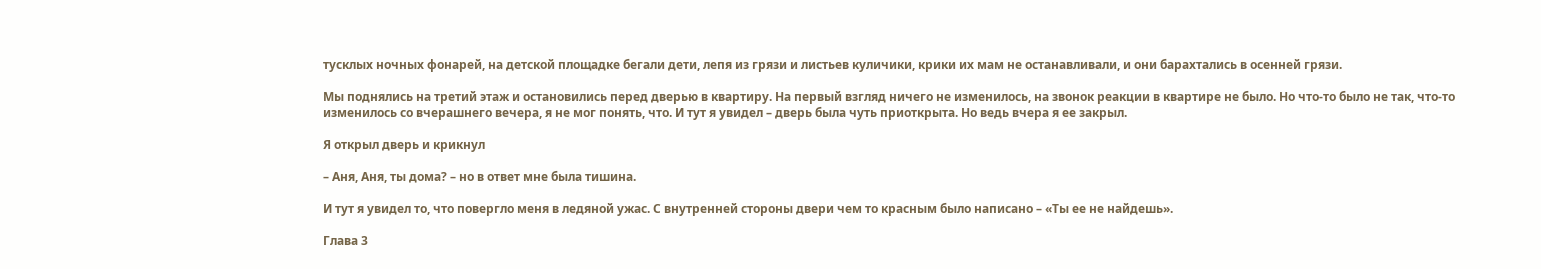тусклых ночных фонарей, на детской площадке бегали дети, лепя из грязи и листьев куличики, крики их мам не останавливали, и они барахтались в осенней грязи.

Мы поднялись на третий этаж и остановились перед дверью в квартиру. На первый взгляд ничего не изменилось, на звонок реакции в квартире не было. Но что-то было не так, что-то изменилось со вчерашнего вечера, я не мог понять, что. И тут я увидел – дверь была чуть приоткрыта. Но ведь вчера я ее закрыл.

Я открыл дверь и крикнул

– Аня, Аня, ты дома? – но в ответ мне была тишина.

И тут я увидел то, что повергло меня в ледяной ужас. С внутренней стороны двери чем то красным было написано – «Ты ее не найдешь».

Глава 3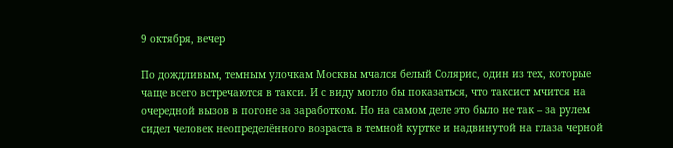9 октября, вечер

По дождливым, темным улочкам Москвы мчался белый Солярис, один из тех, которые чаще всего встречаются в такси. И с виду могло бы показаться, что таксист мчится на очередной вызов в погоне за заработком. Но на самом деле это было не так – за рулем сидел человек неопределённого возраста в темной куртке и надвинутой на глаза черной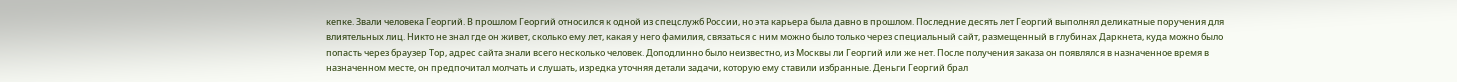кепке. Звали человека Георгий. В прошлом Георгий относился к одной из спецслужб России, но эта карьера была давно в прошлом. Последние десять лет Георгий выполнял деликатные поручения для влиятельных лиц. Никто не знал где он живет, сколько ему лет, какая у него фамилия, связаться с ним можно было только через специальный сайт, размещенный в глубинах Даркнета, куда можно было попасть через браузер Тор, адрес сайта знали всего несколько человек. Доподлинно было неизвестно, из Москвы ли Георгий или же нет. После получения заказа он появлялся в назначенное время в назначенном месте, он предпочитал молчать и слушать, изредка уточняя детали задачи, которую ему ставили избранные. Деньги Георгий брал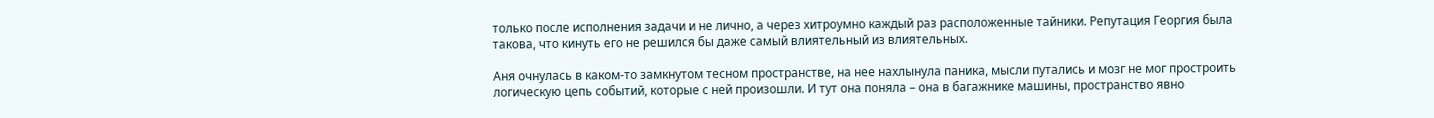только после исполнения задачи и не лично, а через хитроумно каждый раз расположенные тайники. Репутация Георгия была такова, что кинуть его не решился бы даже самый влиятельный из влиятельных.

Аня очнулась в каком-то замкнутом тесном пространстве, на нее нахлынула паника, мысли путались и мозг не мог простроить логическую цепь событий, которые с ней произошли. И тут она поняла – она в багажнике машины, пространство явно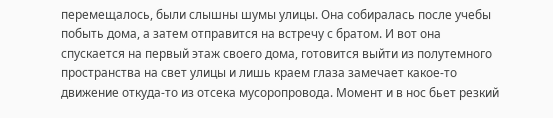перемещалось, были слышны шумы улицы. Она собиралась после учебы побыть дома, а затем отправится на встречу с братом. И вот она спускается на первый этаж своего дома, готовится выйти из полутемного пространства на свет улицы и лишь краем глаза замечает какое-то движение откуда-то из отсека мусоропровода. Момент и в нос бьет резкий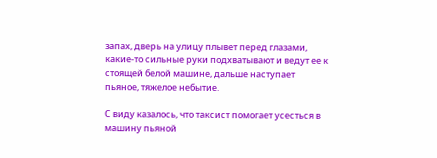запах, дверь на улицу плывет перед глазами, какие-то сильные руки подхватывают и ведут ее к стоящей белой машине, дальше наступает пьяное, тяжелое небытие.

С виду казалось, что таксист помогает усесться в машину пьяной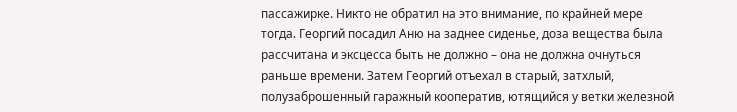пассажирке. Никто не обратил на это внимание, по крайней мере тогда. Георгий посадил Аню на заднее сиденье, доза вещества была рассчитана и эксцесса быть не должно – она не должна очнуться раньше времени. Затем Георгий отъехал в старый, затхлый, полузаброшенный гаражный кооператив, ютящийся у ветки железной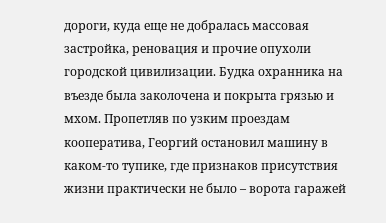дороги, куда еще не добралась массовая застройка, реновация и прочие опухоли городской цивилизации. Будка охранника на въезде была заколочена и покрыта грязью и мхом. Пропетляв по узким проездам кооператива, Георгий остановил машину в каком-то тупике, где признаков присутствия жизни практически не было – ворота гаражей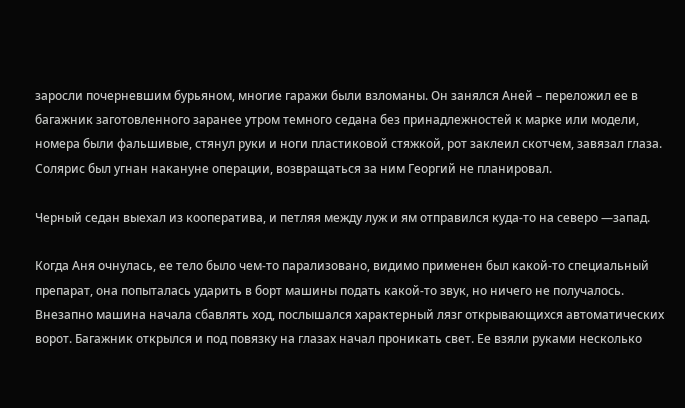заросли почерневшим бурьяном, многие гаражи были взломаны. Он занялся Аней – переложил ее в багажник заготовленного заранее утром темного седана без принадлежностей к марке или модели, номера были фальшивые, стянул руки и ноги пластиковой стяжкой, рот заклеил скотчем, завязал глаза. Солярис был угнан накануне операции, возвращаться за ним Георгий не планировал.

Черный седан выехал из кооператива, и петляя между луж и ям отправился куда-то на северо —запад.

Когда Аня очнулась, ее тело было чем-то парализовано, видимо применен был какой-то специальный препарат, она попыталась ударить в борт машины подать какой-то звук, но ничего не получалось. Внезапно машина начала сбавлять ход, послышался характерный лязг открывающихся автоматических ворот. Багажник открылся и под повязку на глазах начал проникать свет. Ее взяли руками несколько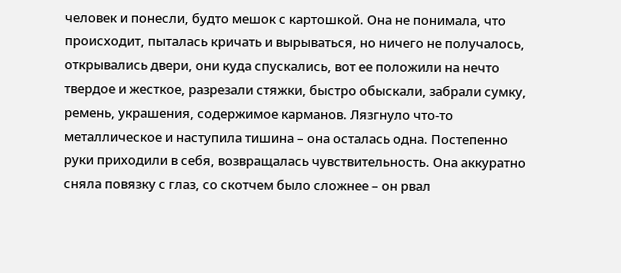человек и понесли, будто мешок с картошкой. Она не понимала, что происходит, пыталась кричать и вырываться, но ничего не получалось, открывались двери, они куда спускались, вот ее положили на нечто твердое и жесткое, разрезали стяжки, быстро обыскали, забрали сумку, ремень, украшения, содержимое карманов. Лязгнуло что-то металлическое и наступила тишина – она осталась одна. Постепенно руки приходили в себя, возвращалась чувствительность. Она аккуратно сняла повязку с глаз, со скотчем было сложнее – он рвал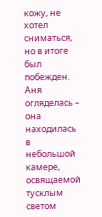кожу, не хотел сниматься, но в итоге был побежден. Аня огляделась – она находилась в небольшой камере, освящаемой тусклым светом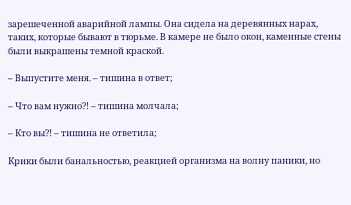зарешеченной аварийной лампы. Она сидела на деревянных нарах, таких, которые бывают в тюрьме. В камере не было окон, каменные стены были выкрашены темной краской.

– Выпустите меня. – тишина в ответ;

– Что вам нужно?! – тишина молчала;

– Кто вы?! – тишина не ответила;

Крики были банальностью, реакцией организма на волну паники, но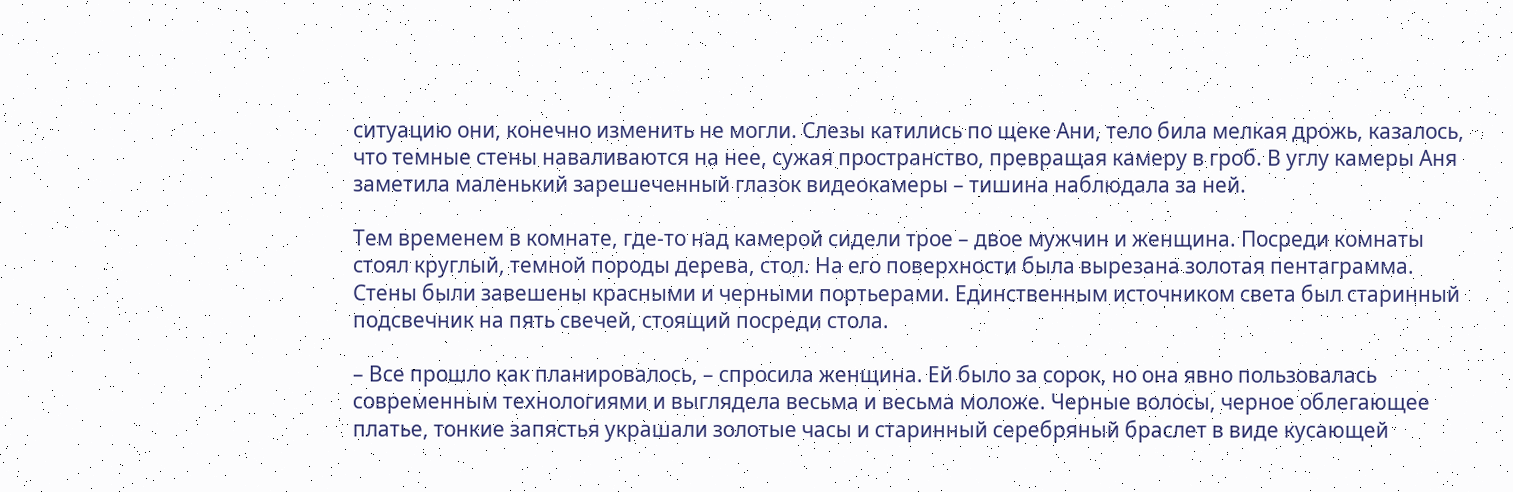ситуацию они, конечно изменить не могли. Слезы катились по щеке Ани, тело била мелкая дрожь, казалось, что темные стены наваливаются на нее, сужая пространство, превращая камеру в гроб. В углу камеры Аня заметила маленький зарешеченный глазок видеокамеры – тишина наблюдала за ней.

Тем временем в комнате, где-то над камерой сидели трое – двое мужчин и женщина. Посреди комнаты стоял круглый, темной породы дерева, стол. На его поверхности была вырезана золотая пентаграмма. Стены были завешены красными и черными портьерами. Единственным источником света был старинный подсвечник на пять свечей, стоящий посреди стола.

– Все прошло как планировалось, – спросила женщина. Ей было за сорок, но она явно пользовалась современным технологиями и выглядела весьма и весьма моложе. Черные волосы, черное облегающее платье, тонкие запястья украшали золотые часы и старинный серебряный браслет в виде кусающей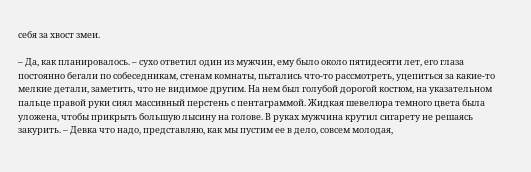себя за хвост змеи.

– Да, как планировалось. – сухо ответил один из мужчин, ему было около пятидесяти лет, его глаза постоянно бегали по собеседникам, стенам комнаты, пытались что-то рассмотреть, уцепиться за какие-то мелкие детали, заметить, что не видимое другим. На нем был голубой дорогой костюм, на указательном пальце правой руки сиял массивный перстень с пентаграммой. Жидкая шевелюра темного цвета была уложена, чтобы прикрыть большую лысину на голове. В руках мужчина крутил сигарету не решаясь закурить. – Девка что надо, представляю, как мы пустим ее в дело, совсем молодая,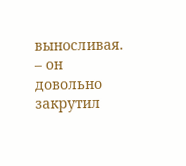выносливая. – он довольно закрутил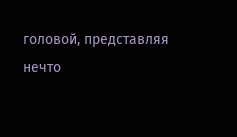головой, представляя нечто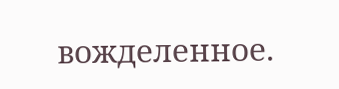вожделенное.